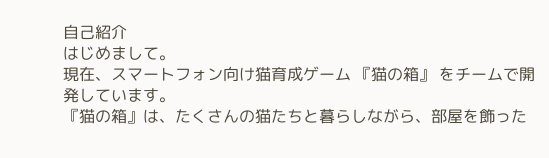自己紹介
はじめまして。
現在、スマートフォン向け猫育成ゲーム 『猫の箱』 をチームで開発しています。
『猫の箱』は、たくさんの猫たちと暮らしながら、部屋を飾った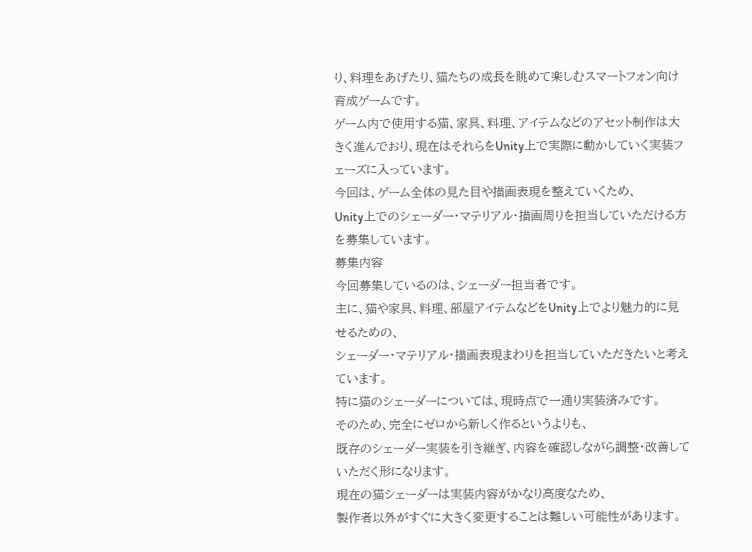り、料理をあげたり、猫たちの成長を眺めて楽しむスマートフォン向け育成ゲームです。
ゲーム内で使用する猫、家具、料理、アイテムなどのアセット制作は大きく進んでおり、現在はそれらをUnity上で実際に動かしていく実装フェーズに入っています。
今回は、ゲーム全体の見た目や描画表現を整えていくため、
Unity上でのシェーダー・マテリアル・描画周りを担当していただける方を募集しています。
募集内容
今回募集しているのは、シェーダー担当者です。
主に、猫や家具、料理、部屋アイテムなどをUnity上でより魅力的に見せるための、
シェーダー・マテリアル・描画表現まわりを担当していただきたいと考えています。
特に猫のシェーダーについては、現時点で一通り実装済みです。
そのため、完全にゼロから新しく作るというよりも、
既存のシェーダー実装を引き継ぎ、内容を確認しながら調整・改善していただく形になります。
現在の猫シェーダーは実装内容がかなり高度なため、
製作者以外がすぐに大きく変更することは難しい可能性があります。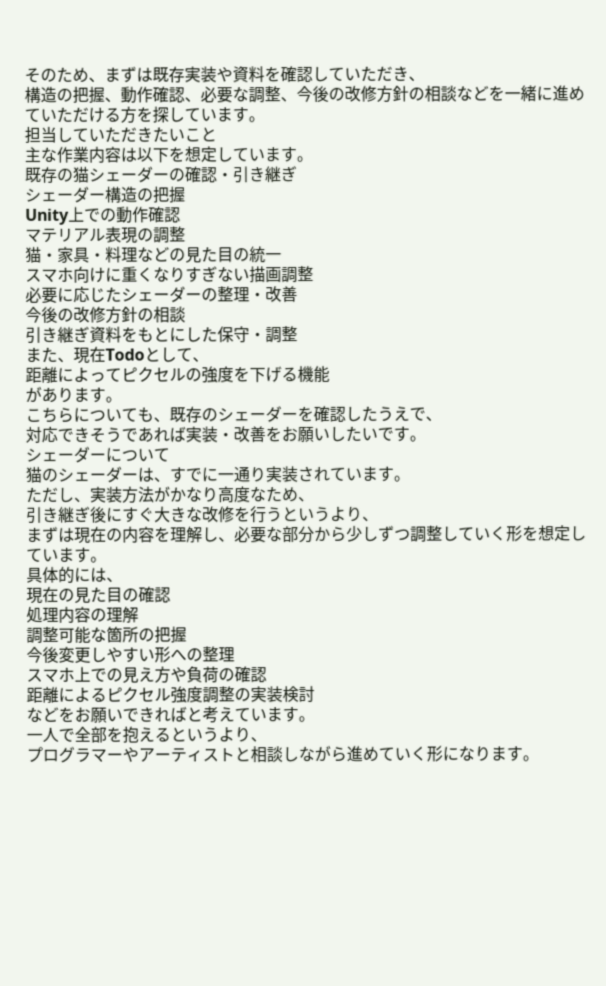そのため、まずは既存実装や資料を確認していただき、
構造の把握、動作確認、必要な調整、今後の改修方針の相談などを一緒に進めていただける方を探しています。
担当していただきたいこと
主な作業内容は以下を想定しています。
既存の猫シェーダーの確認・引き継ぎ
シェーダー構造の把握
Unity上での動作確認
マテリアル表現の調整
猫・家具・料理などの見た目の統一
スマホ向けに重くなりすぎない描画調整
必要に応じたシェーダーの整理・改善
今後の改修方針の相談
引き継ぎ資料をもとにした保守・調整
また、現在Todoとして、
距離によってピクセルの強度を下げる機能
があります。
こちらについても、既存のシェーダーを確認したうえで、
対応できそうであれば実装・改善をお願いしたいです。
シェーダーについて
猫のシェーダーは、すでに一通り実装されています。
ただし、実装方法がかなり高度なため、
引き継ぎ後にすぐ大きな改修を行うというより、
まずは現在の内容を理解し、必要な部分から少しずつ調整していく形を想定しています。
具体的には、
現在の見た目の確認
処理内容の理解
調整可能な箇所の把握
今後変更しやすい形への整理
スマホ上での見え方や負荷の確認
距離によるピクセル強度調整の実装検討
などをお願いできればと考えています。
一人で全部を抱えるというより、
プログラマーやアーティストと相談しながら進めていく形になります。